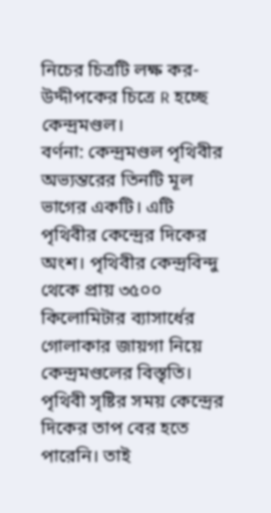নিচের চিত্রটি লক্ষ কর-
উদ্দীপকের চিত্রে R হচ্ছে কেন্দ্রমণ্ডল।
বর্ণনা: কেন্দ্রমণ্ডল পৃথিবীর অভ্যন্তরের তিনটি মূল ভাগের একটি। এটি পৃথিবীর কেন্দ্রের দিকের অংশ। পৃথিবীর কেন্দ্রবিন্দু থেকে প্রায় ৩৫০০ কিলোমিটার ব্যাসার্ধের গোলাকার জায়গা নিয়ে কেন্দ্রমণ্ডলের বিস্তৃতি। পৃথিবী সৃষ্টির সময় কেন্দ্রের দিকের তাপ বের হতে পারেনি। তাই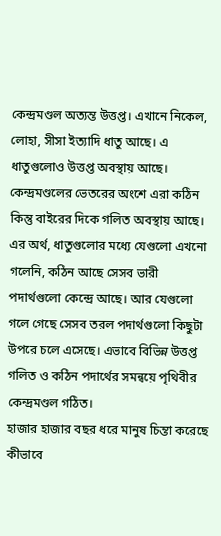কেন্দ্রমণ্ডল অত্যন্ত উত্তপ্ত। এখানে নিকেল, লোহা, সীসা ইত্যাদি ধাতু আছে। এ ধাতুগুলোও উত্তপ্ত অবস্থায় আছে। কেন্দ্রমণ্ডলের ভেতরের অংশে এরা কঠিন কিন্তু বাইরের দিকে গলিত অবস্থায় আছে। এর অর্থ, ধাতুগুলোর মধ্যে যেগুলো এখনো গলেনি, কঠিন আছে সেসব ভারী পদার্থগুলো কেন্দ্রে আছে। আর যেগুলো গলে গেছে সেসব তরল পদার্থগুলো কিছুটা উপরে চলে এসেছে। এভাবে বিভিন্ন উত্তপ্ত গলিত ও কঠিন পদার্থের সমন্বয়ে পৃথিবীর কেন্দ্রমণ্ডল গঠিত।
হাজার হাজার বছর ধরে মানুষ চিন্তা করেছে কীভাবে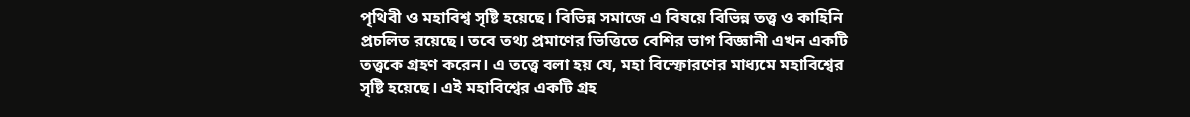পৃথিবী ও মহাবিশ্ব সৃষ্টি হয়েছে। বিভিন্ন সমাজে এ বিষয়ে বিভিন্ন তত্ত্ব ও কাহিনি প্রচলিত রয়েছে। তবে তথ্য প্রমাণের ভিত্তিতে বেশির ভাগ বিজ্ঞানী এখন একটি তত্ত্বকে গ্রহণ করেন। এ তত্ত্বে বলা হয় যে, মহা বিস্ফোরণের মাধ্যমে মহাবিশ্বের সৃষ্টি হয়েছে। এই মহাবিশ্বের একটি গ্রহ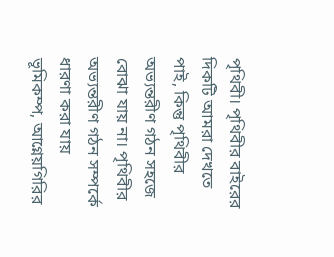পৃথিবী। পৃথিবীর বাইরের দিকটি আমরা দেখতে পাই, কিন্তু পৃথিবীর অভ্যন্তরীণ গঠন সহজে বোঝা যায় না। পৃথিবীর অভ্যন্তরীণ গঠন সম্পর্কে ধারণা করা যায় ভূমিকম্প, আগ্নেয়গিরির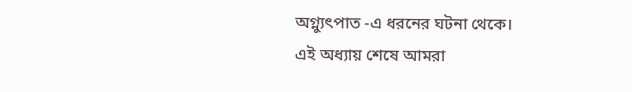অগ্ন্যুৎপাত -এ ধরনের ঘটনা থেকে।
এই অধ্যায় শেষে আমরা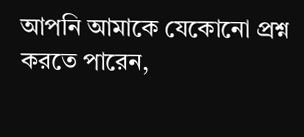আপনি আমাকে যেকোনো প্রশ্ন করতে পারেন,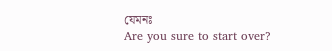যেমনঃ
Are you sure to start over?